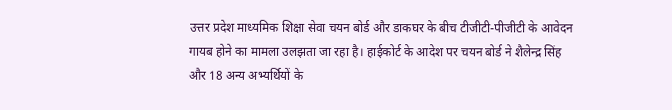उत्तर प्रदेश माध्यमिक शिक्षा सेवा चयन बोर्ड और डाकघर के बीच टीजीटी-पीजीटी के आवेदन गायब होने का मामला उलझता जा रहा है। हाईकोर्ट के आदेश पर चयन बोर्ड ने शैलेन्द्र सिंह और 18 अन्य अभ्यर्थियों के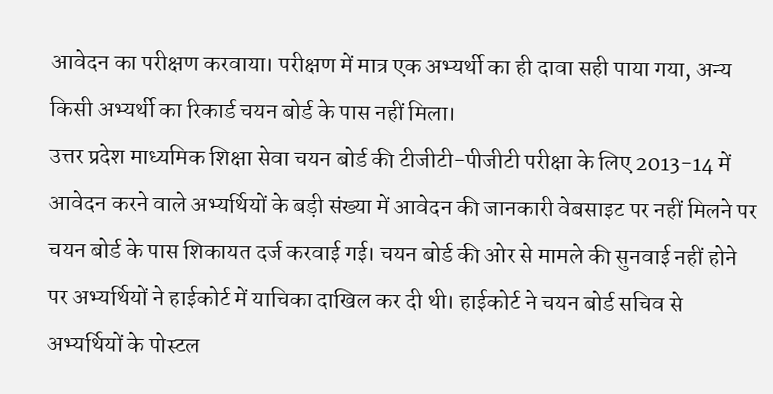आवेदन का परीक्षण करवाया। परीक्षण में मात्र एक अभ्यर्थी का ही दावा सही पाया गया, अन्य किसी अभ्यर्थी का रिकार्ड चयन बोर्ड के पास नहीं मिला।
उत्तर प्रदेश माध्यमिक शिक्षा सेवा चयन बोर्ड की टीजीटी-पीजीटी परीक्षा के लिए 2013-14 में आवेदन करने वाले अभ्यर्थियों के बड़ी संख्या में आवेदन की जानकारी वेबसाइट पर नहीं मिलने पर चयन बोर्ड के पास शिकायत दर्ज करवाई गई। चयन बोर्ड की ओर से मामले की सुनवाई नहीं होने पर अभ्यर्थियों ने हाईकोर्ट में याचिका दाखिल कर दी थी। हाईकोर्ट ने चयन बोर्ड सचिव से अभ्यर्थियों के पोस्टल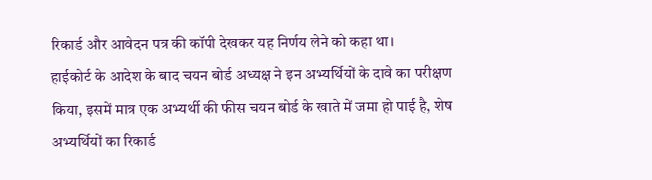रिकार्ड और आवेदन पत्र की कॉपी देखकर यह निर्णय लेने को कहा था।
हाईकोर्ट के आदेश के बाद चयन बोर्ड अध्यक्ष ने इन अभ्यर्थियों के दावे का परीक्षण किया, इसमें मात्र एक अभ्यर्थी की फीस चयन बोर्ड के खाते में जमा हो पाई है, शेष अभ्यर्थियों का रिकार्ड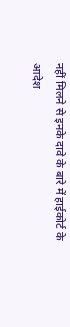नहीं मिलने से इनके दावे के बारे में हाईकोर्ट के आदेश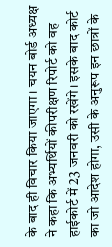के बाद ही विचार किया जाएगा। चयन बोर्ड अध्यक्ष ने कहा कि अभ्यर्थियों कीपरीक्षण रिपोर्ट को वह हाईकोर्ट में 23 जनवरी को रखेंगे। इसके बाद कोर्ट का जो आदेश होगा, उसी के अनुरूप इन छात्रों के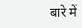बारे में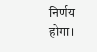निर्णय होगा।